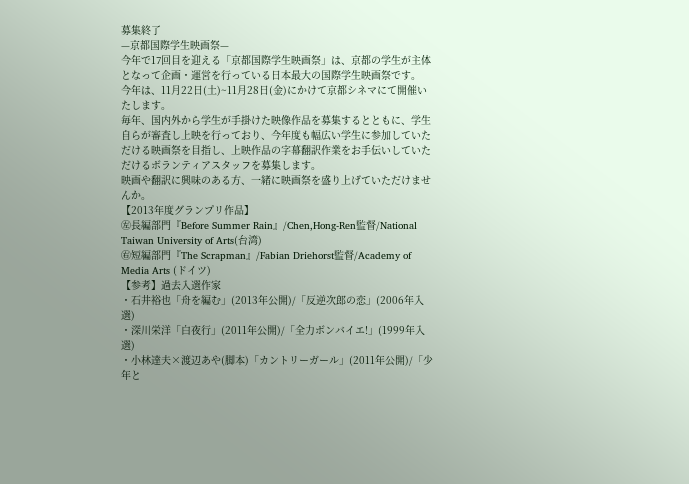募集終了
—京都国際学生映画祭—
今年で17回目を迎える「京都国際学生映画祭」は、京都の学生が主体となって企画・運営を行っている日本最大の国際学生映画祭です。
今年は、11月22日(土)~11月28日(金)にかけて京都シネマにて開催いたします。
毎年、国内外から学生が手掛けた映像作品を募集するとともに、学生自らが審査し上映を行っており、今年度も幅広い学生に参加していただける映画祭を目指し、上映作品の字幕翻訳作業をお手伝いしていただけるボランティアスタッフを募集します。
映画や翻訳に興味のある方、一緒に映画祭を盛り上げていただけませんか。
【2013年度グランプリ作品】
㊧長編部門『Before Summer Rain』/Chen,Hong-Ren監督/National Taiwan University of Arts(台湾)
㊨短編部門『The Scrapman』/Fabian Driehorst監督/Academy of Media Arts (ドイツ)
【参考】過去入選作家
・石井裕也「舟を編む」(2013年公開)/「反逆次郎の恋」(2006年入選)
・深川栄洋「白夜行」(2011年公開)/「全力ボンバイエ!」(1999年入選)
・小林達夫×渡辺あや(脚本)「カントリーガール」(2011年公開)/「少年と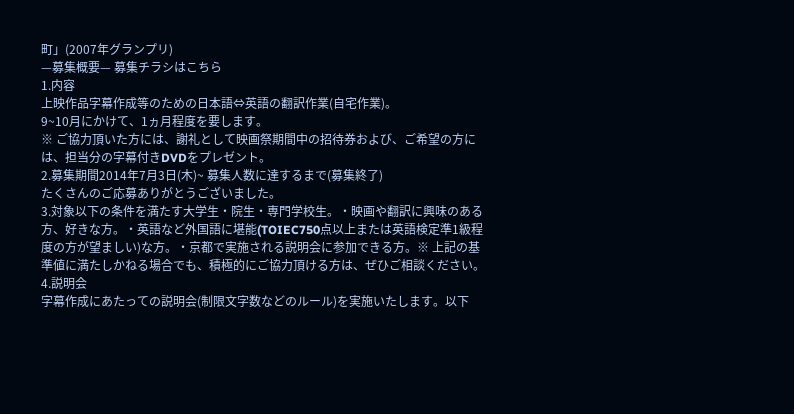町」(2007年グランプリ)
—募集概要— 募集チラシはこちら
1.内容
上映作品字幕作成等のための日本語⇔英語の翻訳作業(自宅作業)。
9~10月にかけて、1ヵ月程度を要します。
※ ご協力頂いた方には、謝礼として映画祭期間中の招待券および、ご希望の方には、担当分の字幕付きDVDをプレゼント。
2.募集期間2014年7月3日(木)~ 募集人数に達するまで(募集終了)
たくさんのご応募ありがとうございました。
3.対象以下の条件を満たす大学生・院生・専門学校生。・映画や翻訳に興味のある方、好きな方。・英語など外国語に堪能(TOIEC750点以上または英語検定準1級程度の方が望ましい)な方。・京都で実施される説明会に参加できる方。※ 上記の基準値に満たしかねる場合でも、積極的にご協力頂ける方は、ぜひご相談ください。
4.説明会
字幕作成にあたっての説明会(制限文字数などのルール)を実施いたします。以下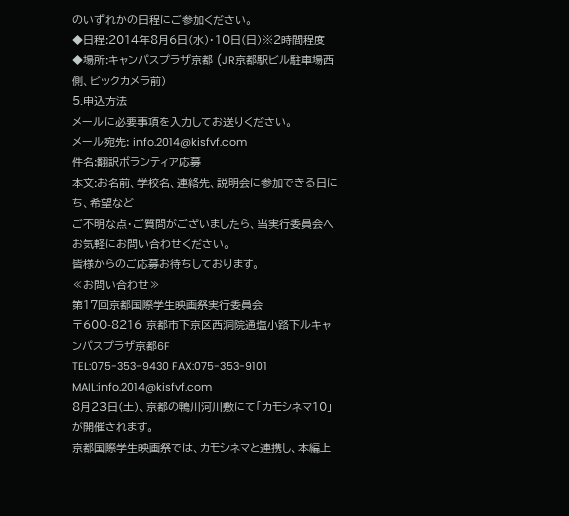のいずれかの日程にご参加ください。
◆日程:2014年8月6日(水)・10日(日)※2時間程度
◆場所:キャンパスプラザ京都 (JR京都駅ビル駐車場西側、ビックカメラ前)
5.申込方法
メールに必要事項を入力してお送りください。
メール宛先: info.2014@kisfvf.com
件名:翻訳ボランティア応募
本文:お名前、学校名、連絡先、説明会に参加できる日にち、希望など
ご不明な点・ご質問がございましたら、当実行委員会へお気軽にお問い合わせください。
皆様からのご応募お待ちしております。
≪お問い合わせ≫
第17回京都国際学生映画祭実行委員会
〒600-8216 京都市下京区西洞院通塩小路下ルキャンパスプラザ京都6F
TEL:075-353-9430 FAX:075-353-9101 MAIL:info.2014@kisfvf.com
8月23日(土)、京都の鴨川河川敷にて「カモシネマ10」が開催されます。
京都国際学生映画祭では、カモシネマと連携し、本編上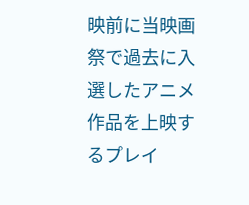映前に当映画祭で過去に入選したアニメ作品を上映するプレイ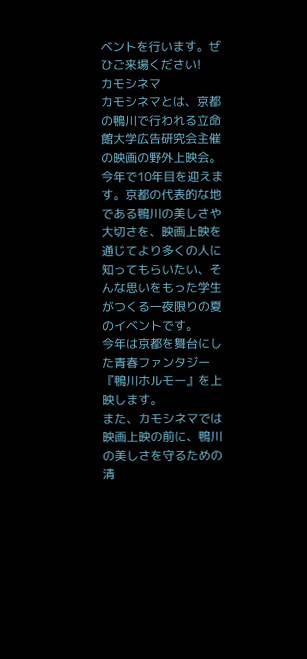ベントを行います。ぜひご来場ください!
カモシネマ
カモシネマとは、京都の鴨川で行われる立命館大学広告研究会主催の映画の野外上映会。今年で10年目を迎えます。京都の代表的な地である鴨川の美しさや大切さを、映画上映を通じてより多くの人に知ってもらいたい、そんな思いをもった学生がつくる一夜限りの夏のイベントです。
今年は京都を舞台にした青春ファンタジー『鴨川ホルモー』を上映します。
また、カモシネマでは映画上映の前に、鴨川の美しさを守るための清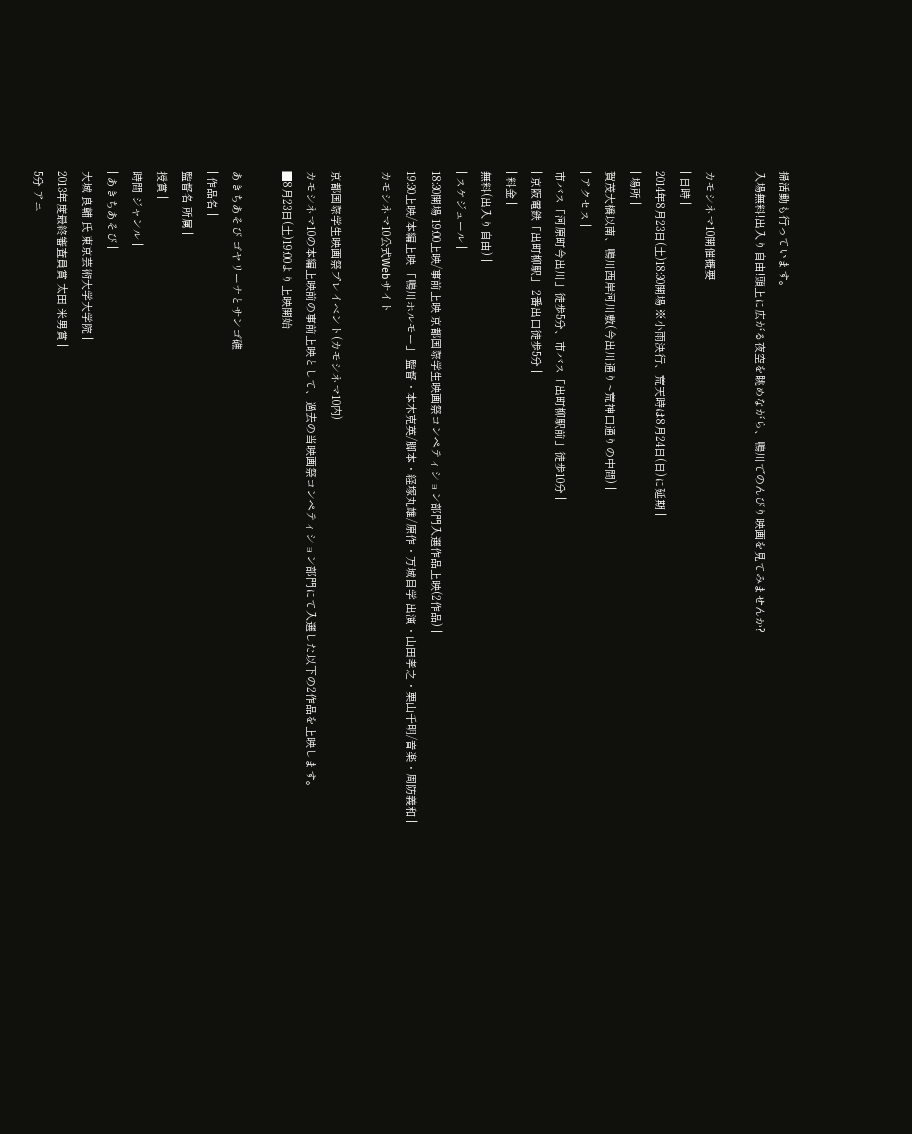掃活動も行っています。
入場無料!出入り自由!頭上に広がる夜空を眺めながら、鴨川でのんびり映画を見てみませんか?

カモシネマ10開催概要
| 日時 |
2014年8月23日(土)18:30開場 ※小雨決行、荒天時は8月24日(日)に延期 |
| 場所 |
賀茂大橋以南、鴨川西岸河川敷(今出川通り~荒神口通りの中間) |
| アクセス |
市バス「河原町今出川」徒歩5分、市バス「出町柳駅前」徒歩10分 |
| 京阪電鉄「出町柳駅」 2番出口徒歩5分 |
| 料金 |
無料(出入り自由) |
| スケジュール |
18:30開場 19:00上映/事前上映 京都国際学生映画祭コンペティション部門入選作品上映(2作品) |
19:30上映/本編上映 「鴨川ホルモー」 監督・本木克英/脚本・経塚丸雄/原作・万城目学 出演・山田孝之・栗山千明/音楽・周防義和 |
カモシネマ10公式Webサイト

京都国際学生映画祭プレイベント(カモシネマ10内)
カモシネマ10の本編上映前の事前上映として、過去の当映画祭コンペティション部門にて入選した以下の2作品を上映します。
■8月23日(土)19:00より上映開始

あきちあそび ゴヤリーナとサンゴ礁
| 作品名 |
監督名 所属 |
授賞 |
時間 ジャンル |
| あきちあそび |
大城 良輔 氏 東京芸術大学大学院 |
2013年度最終審査員賞 太田 米男賞 |
5分 アニ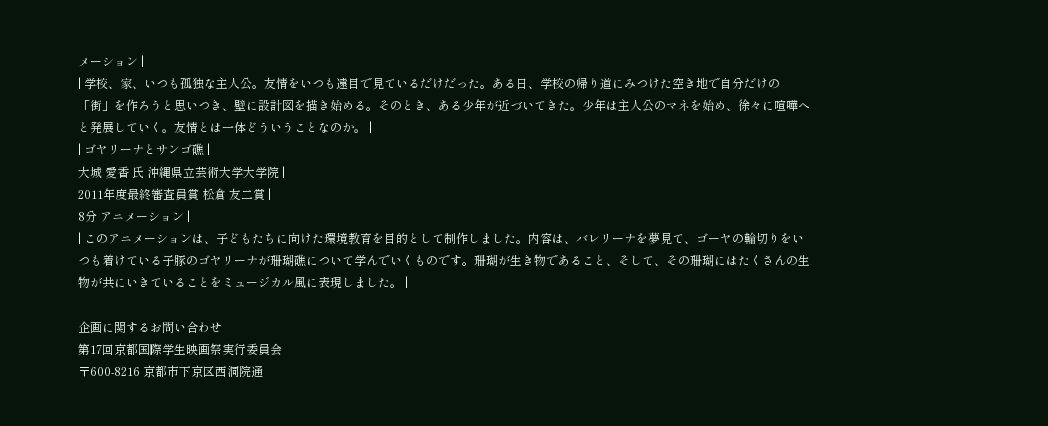メーション |
| 学校、家、いつも孤独な主人公。友情をいつも遠目で見ているだけだった。ある日、学校の帰り道にみつけた空き地で自分だけの「街」を作ろうと思いつき、壁に設計図を描き始める。そのとき、ある少年が近づいてきた。少年は主人公のマネを始め、徐々に喧嘩へと発展していく。友情とは一体どういうことなのか。 |
| ゴヤリーナとサンゴ礁 |
大城 愛香 氏 沖縄県立芸術大学大学院 |
2011年度最終審査員賞 松倉 友二賞 |
8分 アニメーション |
| このアニメーションは、子どもたちに向けた環境教育を目的として制作しました。内容は、バレリーナを夢見て、ゴーヤの輪切りをいつも着けている子豚のゴヤリーナが珊瑚礁について学んでいくものです。珊瑚が生き物であること、そして、その珊瑚にはたくさんの生物が共にいきていることをミュージカル風に表現しました。 |

企画に関するお問い合わせ
第17回京都国際学生映画祭実行委員会
〒600-8216 京都市下京区西洞院通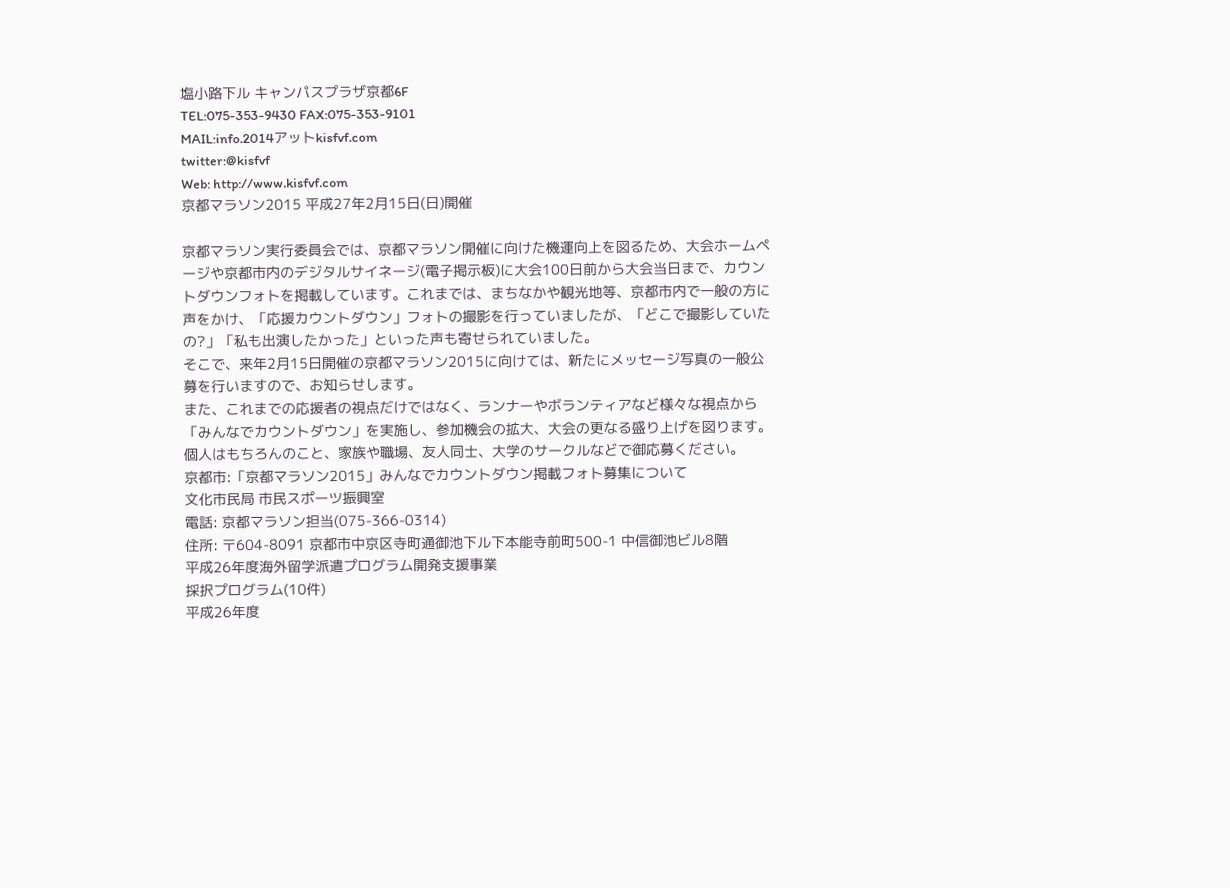塩小路下ル キャンパスプラザ京都6F
TEL:075-353-9430 FAX:075-353-9101
MAIL:info.2014アットkisfvf.com
twitter:@kisfvf
Web: http://www.kisfvf.com
京都マラソン2015 平成27年2月15日(日)開催

京都マラソン実行委員会では、京都マラソン開催に向けた機運向上を図るため、大会ホームページや京都市内のデジタルサイネージ(電子掲示板)に大会100日前から大会当日まで、カウントダウンフォトを掲載しています。これまでは、まちなかや観光地等、京都市内で一般の方に声をかけ、「応援カウントダウン」フォトの撮影を行っていましたが、「どこで撮影していたの?」「私も出演したかった」といった声も寄せられていました。
そこで、来年2月15日開催の京都マラソン2015に向けては、新たにメッセージ写真の一般公募を行いますので、お知らせします。
また、これまでの応援者の視点だけではなく、ランナーやボランティアなど様々な視点から「みんなでカウントダウン」を実施し、参加機会の拡大、大会の更なる盛り上げを図ります。個人はもちろんのこと、家族や職場、友人同士、大学のサークルなどで御応募ください。
京都市:「京都マラソン2015」みんなでカウントダウン掲載フォト募集について
文化市民局 市民スポーツ振興室
電話: 京都マラソン担当(075-366-0314)
住所: 〒604-8091 京都市中京区寺町通御池下ル下本能寺前町500-1 中信御池ビル8階
平成26年度海外留学派遣プログラム開発支援事業
採択プログラム(10件)
平成26年度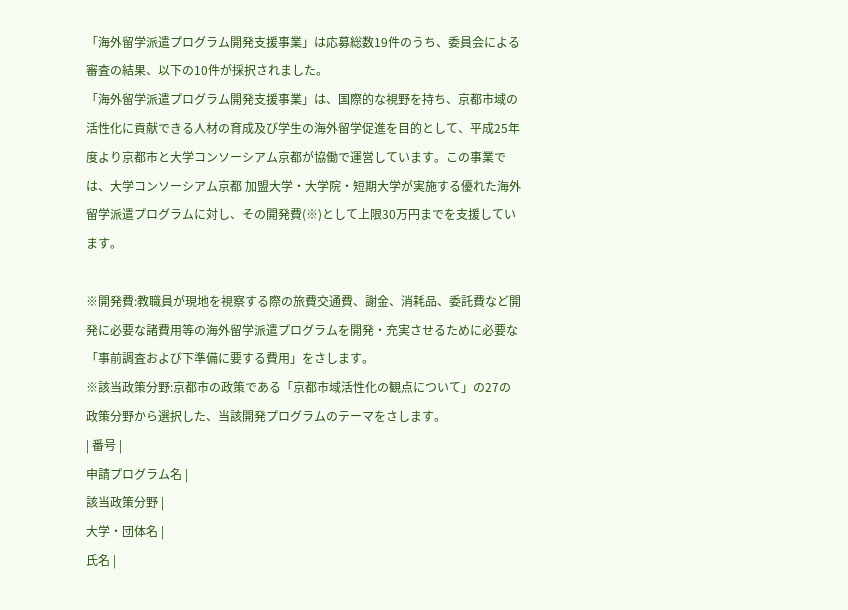「海外留学派遣プログラム開発支援事業」は応募総数19件のうち、委員会による審査の結果、以下の10件が採択されました。
「海外留学派遣プログラム開発支援事業」は、国際的な視野を持ち、京都市域の活性化に貢献できる人材の育成及び学生の海外留学促進を目的として、平成25年度より京都市と大学コンソーシアム京都が協働で運営しています。この事業では、大学コンソーシアム京都 加盟大学・大学院・短期大学が実施する優れた海外留学派遣プログラムに対し、その開発費(※)として上限30万円までを支援しています。

※開発費:教職員が現地を視察する際の旅費交通費、謝金、消耗品、委託費など開発に必要な諸費用等の海外留学派遣プログラムを開発・充実させるために必要な「事前調査および下準備に要する費用」をさします。
※該当政策分野:京都市の政策である「京都市域活性化の観点について」の27の政策分野から選択した、当該開発プログラムのテーマをさします。
| 番号 |
申請プログラム名 |
該当政策分野 |
大学・団体名 |
氏名 |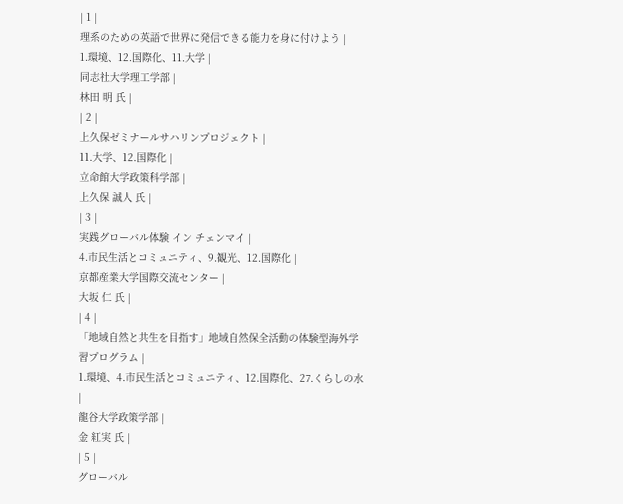| 1 |
理系のための英語で世界に発信できる能力を身に付けよう |
1.環境、12.国際化、11.大学 |
同志社大学理工学部 |
林田 明 氏 |
| 2 |
上久保ゼミナールサハリンプロジェクト |
11.大学、12.国際化 |
立命館大学政策科学部 |
上久保 誠人 氏 |
| 3 |
実践グローバル体験 イン チェンマイ |
4.市民生活とコミュニティ、9.観光、12.国際化 |
京都産業大学国際交流センター |
大坂 仁 氏 |
| 4 |
「地域自然と共生を目指す」地域自然保全活動の体験型海外学習プログラム |
1.環境、4.市民生活とコミュニティ、12.国際化、27.くらしの水 |
龍谷大学政策学部 |
金 紅実 氏 |
| 5 |
グローバル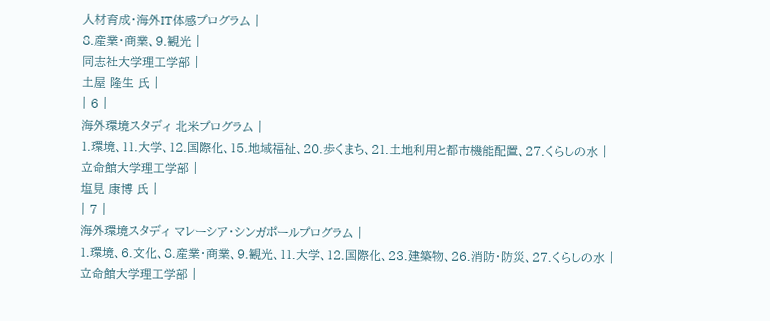人材育成・海外IT体感プログラム |
8.産業・商業、9.観光 |
同志社大学理工学部 |
土屋 隆生 氏 |
| 6 |
海外環境スタディ 北米プログラム |
1.環境、11.大学、12.国際化、15.地域福祉、20.歩くまち、21.土地利用と都市機能配置、27.くらしの水 |
立命館大学理工学部 |
塩見 康博 氏 |
| 7 |
海外環境スタディ マレーシア・シンガポールプログラム |
1.環境、6.文化、8.産業・商業、9.観光、11.大学、12.国際化、23.建築物、26.消防・防災、27.くらしの水 |
立命館大学理工学部 |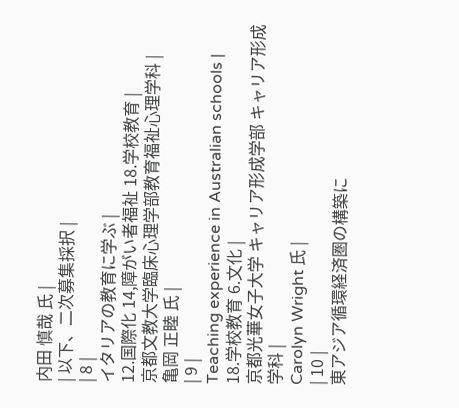内田 慎哉 氏 |
| 以下、二次募集採択 |
| 8 |
イタリアの教育に学ぶ |
12.国際化 14,障がい者福祉 18.学校教育 |
京都文教大学臨床心理学部教育福祉心理学科 |
亀岡 正睦 氏 |
| 9 |
Teaching experience in Australian schools |
18.学校教育 6.文化 |
京都光華女子大学 キャリア形成学部 キャリア形成学科 |
Carolyn Wright 氏 |
| 10 |
東アジア循環経済圏の構築に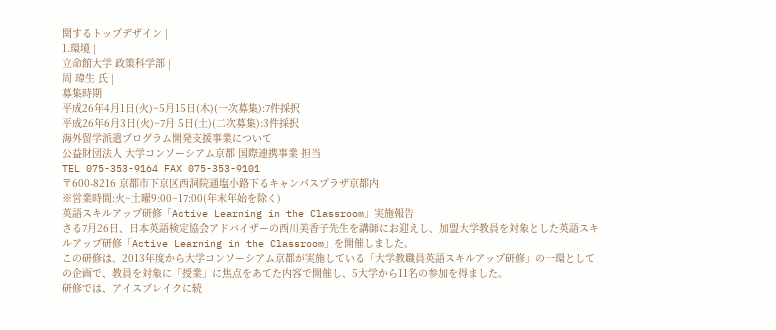関するトップデザイン |
1.環境 |
立命館大学 政策科学部 |
周 瑋生 氏 |
募集時期
平成26年4月1日(火)~5月15日(木)(一次募集):7件採択
平成26年6月3日(火)~7月 5日(土)(二次募集):3件採択
海外留学派遣プログラム開発支援事業について
公益財団法人 大学コンソーシアム京都 国際連携事業 担当
TEL 075-353-9164 FAX 075-353-9101
〒600-8216 京都市下京区西洞院通塩小路下るキャンパスプラザ京都内
※営業時間:火~土曜9:00~17:00(年末年始を除く)
英語スキルアップ研修「Active Learning in the Classroom」実施報告
さる7月26日、日本英語検定協会アドバイザーの西川美香子先生を講師にお迎えし、加盟大学教員を対象とした英語スキルアップ研修「Active Learning in the Classroom」を開催しました。
この研修は、2013年度から大学コンソーシアム京都が実施している「大学教職員英語スキルアップ研修」の一環としての企画で、教員を対象に「授業」に焦点をあてた内容で開催し、5大学から11名の参加を得ました。
研修では、アイスブレイクに続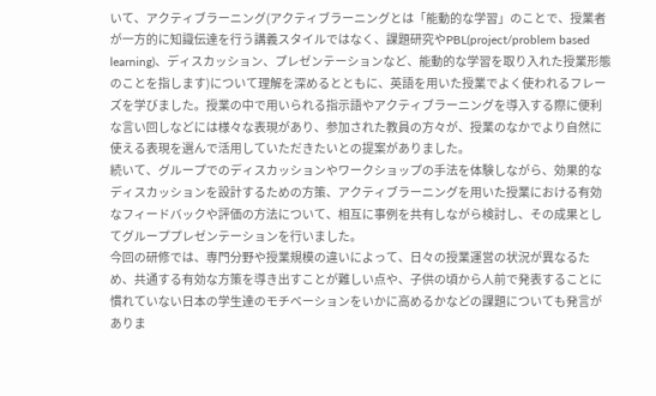いて、アクティブラーニング(アクティブラーニングとは「能動的な学習」のことで、授業者が一方的に知識伝達を行う講義スタイルではなく、課題研究やPBL(project/problem based learning)、ディスカッション、プレゼンテーションなど、能動的な学習を取り入れた授業形態のことを指します)について理解を深めるとともに、英語を用いた授業でよく使われるフレーズを学びました。授業の中で用いられる指示語やアクティブラーニングを導入する際に便利な言い回しなどには様々な表現があり、参加された教員の方々が、授業のなかでより自然に使える表現を選んで活用していただきたいとの提案がありました。
続いて、グループでのディスカッションやワークショップの手法を体験しながら、効果的なディスカッションを設計するための方策、アクティブラーニングを用いた授業における有効なフィードバックや評価の方法について、相互に事例を共有しながら検討し、その成果としてグループプレゼンテーションを行いました。
今回の研修では、専門分野や授業規模の違いによって、日々の授業運営の状況が異なるため、共通する有効な方策を導き出すことが難しい点や、子供の頃から人前で発表することに慣れていない日本の学生達のモチベーションをいかに高めるかなどの課題についても発言がありま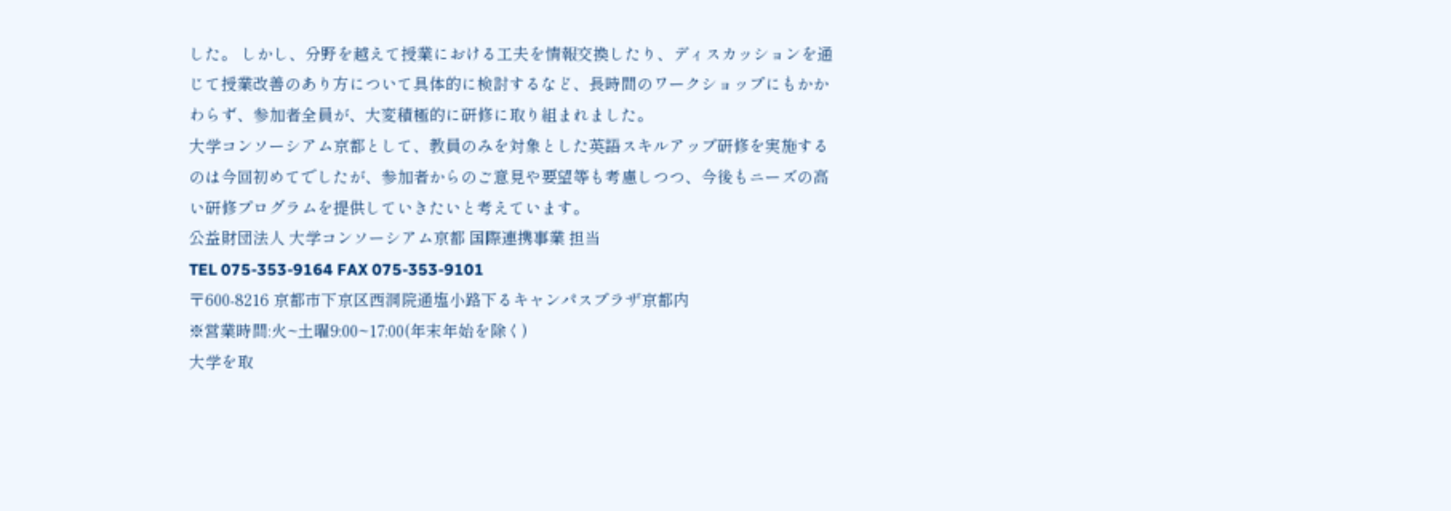した。 しかし、分野を越えて授業における工夫を情報交換したり、ディスカッションを通じて授業改善のあり方について具体的に検討するなど、長時間のワークショップにもかかわらず、参加者全員が、大変積極的に研修に取り組まれました。
大学コンソーシアム京都として、教員のみを対象とした英語スキルアップ研修を実施するのは今回初めてでしたが、参加者からのご意見や要望等も考慮しつつ、今後もニーズの高い研修プログラムを提供していきたいと考えています。
公益財団法人 大学コンソーシアム京都 国際連携事業 担当
TEL 075-353-9164 FAX 075-353-9101
〒600-8216 京都市下京区西洞院通塩小路下るキャンパスプラザ京都内
※営業時間:火~土曜9:00~17:00(年末年始を除く)
大学を取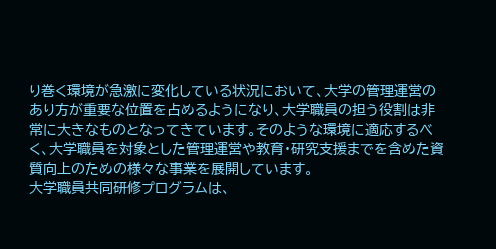り巻く環境が急激に変化している状況において、大学の管理運営のあり方が重要な位置を占めるようになり、大学職員の担う役割は非常に大きなものとなってきています。そのような環境に適応するべく、大学職員を対象とした管理運営や教育・研究支援までを含めた資質向上のための様々な事業を展開しています。
大学職員共同研修プログラムは、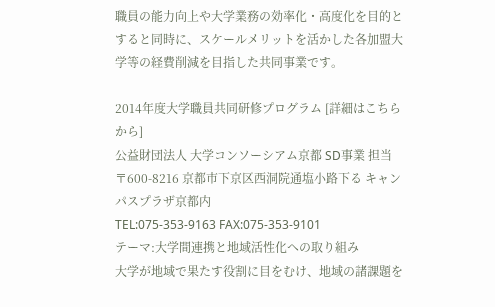職員の能力向上や大学業務の効率化・高度化を目的とすると同時に、スケールメリットを活かした各加盟大学等の経費削減を目指した共同事業です。

2014年度大学職員共同研修プログラム [詳細はこちらから]
公益財団法人 大学コンソーシアム京都 SD事業 担当
〒600-8216 京都市下京区西洞院通塩小路下る キャンパスプラザ京都内
TEL:075-353-9163 FAX:075-353-9101
テーマ:大学間連携と地域活性化への取り組み
大学が地域で果たす役割に目をむけ、地域の諸課題を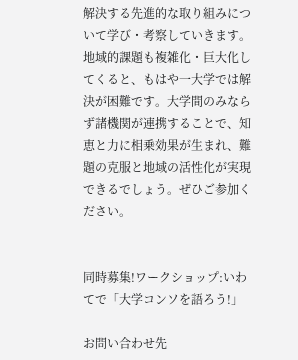解決する先進的な取り組みについて学び・考察していきます。地域的課題も複雑化・巨大化してくると、もはや一大学では解決が困難です。大学間のみならず諸機関が連携することで、知恵と力に相乗効果が生まれ、難題の克服と地域の活性化が実現できるでしょう。ぜひご参加ください。


同時募集!ワークショップ:いわてで「大学コンソを語ろう!」

お問い合わせ先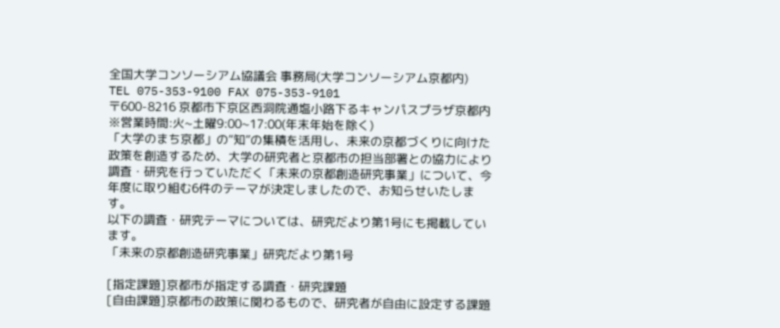全国大学コンソーシアム協議会 事務局(大学コンソーシアム京都内)
TEL 075-353-9100 FAX 075-353-9101
〒600-8216 京都市下京区西洞院通塩小路下るキャンパスプラザ京都内
※営業時間:火~土曜9:00~17:00(年末年始を除く)
「大学のまち京都」の“知”の集積を活用し、未来の京都づくりに向けた政策を創造するため、大学の研究者と京都市の担当部署との協力により調査・研究を行っていただく「未来の京都創造研究事業」について、今年度に取り組む6件のテーマが決定しましたので、お知らせいたします。
以下の調査・研究テーマについては、研究だより第1号にも掲載しています。
「未来の京都創造研究事業」研究だより第1号

[指定課題]京都市が指定する調査・研究課題
[自由課題]京都市の政策に関わるもので、研究者が自由に設定する課題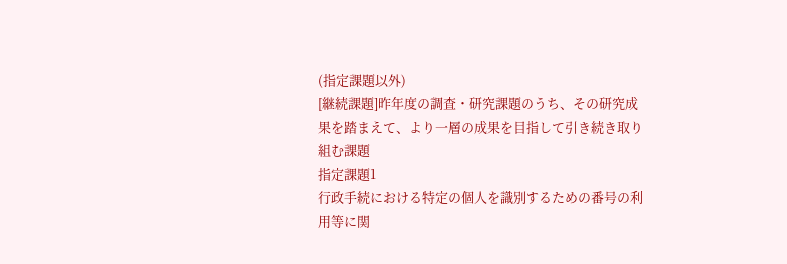(指定課題以外)
[継続課題]昨年度の調査・研究課題のうち、その研究成果を踏まえて、より一層の成果を目指して引き続き取り組む課題
指定課題1
行政手続における特定の個人を識別するための番号の利用等に関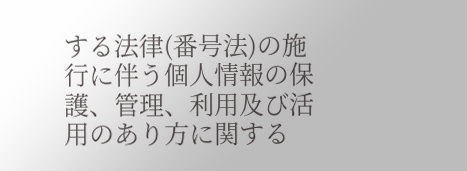する法律(番号法)の施行に伴う個人情報の保護、管理、利用及び活用のあり方に関する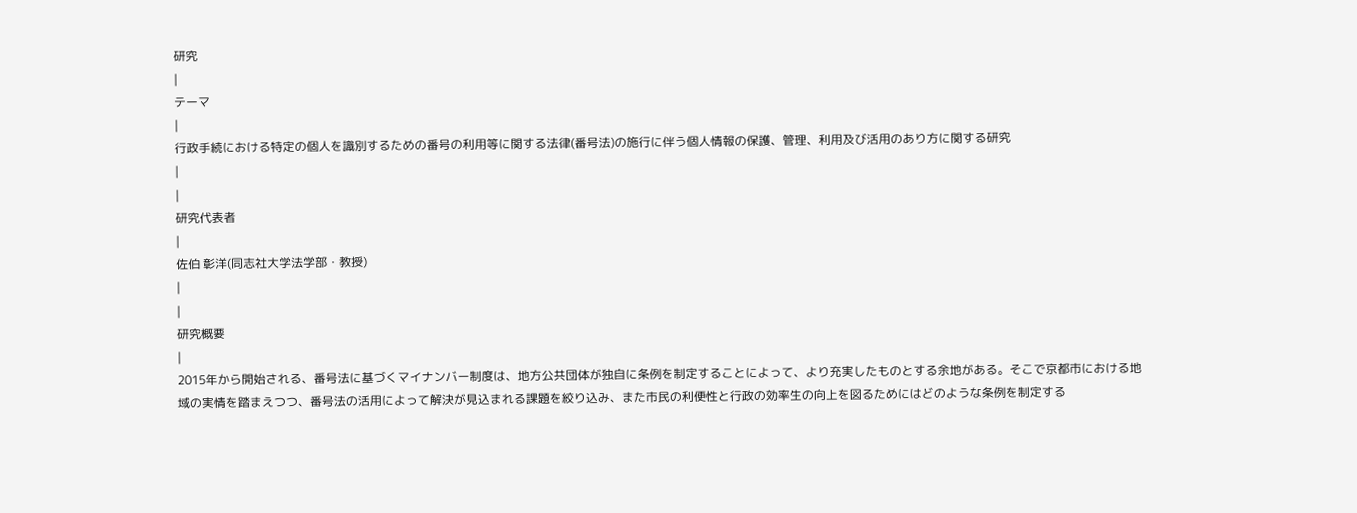研究
|
テーマ
|
行政手続における特定の個人を識別するための番号の利用等に関する法律(番号法)の施行に伴う個人情報の保護、管理、利用及び活用のあり方に関する研究
|
|
研究代表者
|
佐伯 彰洋(同志社大学法学部・教授)
|
|
研究概要
|
2015年から開始される、番号法に基づくマイナンバー制度は、地方公共団体が独自に条例を制定することによって、より充実したものとする余地がある。そこで京都市における地域の実情を踏まえつつ、番号法の活用によって解決が見込まれる課題を絞り込み、また市民の利便性と行政の効率生の向上を図るためにはどのような条例を制定する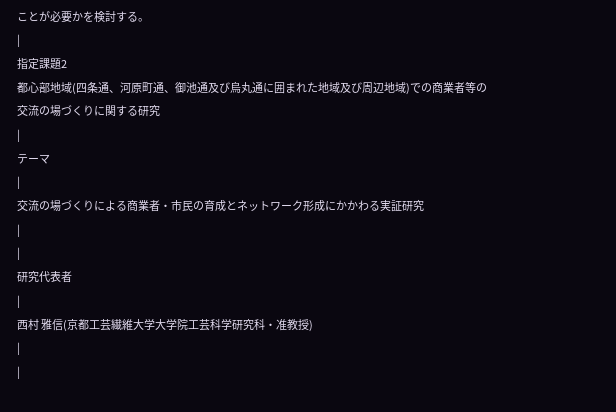ことが必要かを検討する。
|
指定課題2
都心部地域(四条通、河原町通、御池通及び烏丸通に囲まれた地域及び周辺地域)での商業者等の交流の場づくりに関する研究
|
テーマ
|
交流の場づくりによる商業者・市民の育成とネットワーク形成にかかわる実証研究
|
|
研究代表者
|
西村 雅信(京都工芸繊維大学大学院工芸科学研究科・准教授)
|
|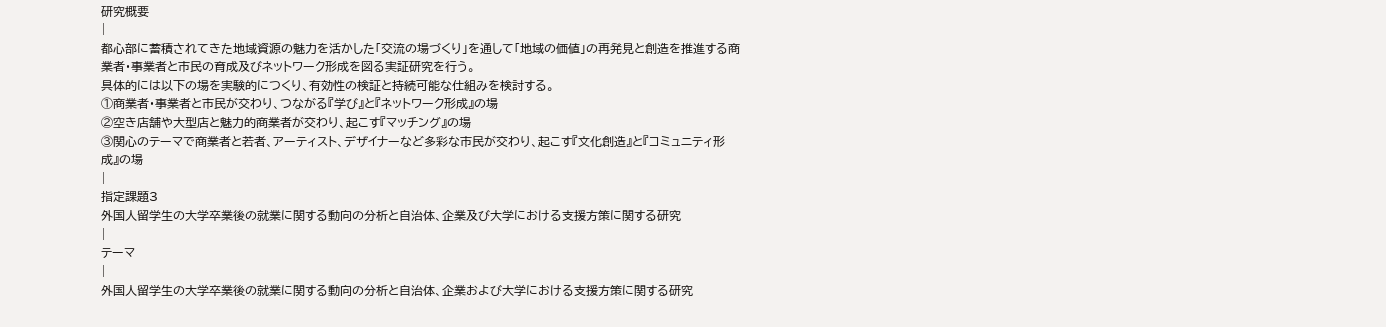研究概要
|
都心部に蓄積されてきた地域資源の魅力を活かした「交流の場づくり」を通して「地域の価値」の再発見と創造を推進する商業者・事業者と市民の育成及びネットワーク形成を図る実証研究を行う。
具体的には以下の場を実験的につくり、有効性の検証と持続可能な仕組みを検討する。
①商業者・事業者と市民が交わり、つながる『学び』と『ネットワーク形成』の場
②空き店舗や大型店と魅力的商業者が交わり、起こす『マッチング』の場
③関心のテーマで商業者と若者、アーティスト、デザイナーなど多彩な市民が交わり、起こす『文化創造』と『コミュニティ形成』の場
|
指定課題3
外国人留学生の大学卒業後の就業に関する動向の分析と自治体、企業及び大学における支援方策に関する研究
|
テーマ
|
外国人留学生の大学卒業後の就業に関する動向の分析と自治体、企業および大学における支援方策に関する研究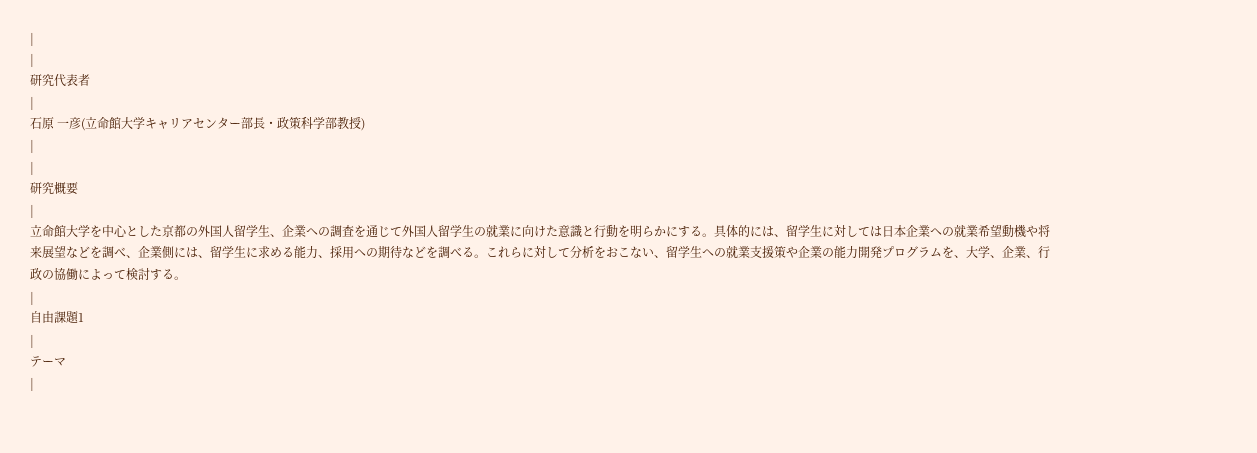|
|
研究代表者
|
石原 一彦(立命館大学キャリアセンター部長・政策科学部教授)
|
|
研究概要
|
立命館大学を中心とした京都の外国人留学生、企業への調査を通じて外国人留学生の就業に向けた意識と行動を明らかにする。具体的には、留学生に対しては日本企業への就業希望動機や将来展望などを調べ、企業側には、留学生に求める能力、採用への期待などを調べる。これらに対して分析をおこない、留学生への就業支援策や企業の能力開発プログラムを、大学、企業、行政の協働によって検討する。
|
自由課題1
|
テーマ
|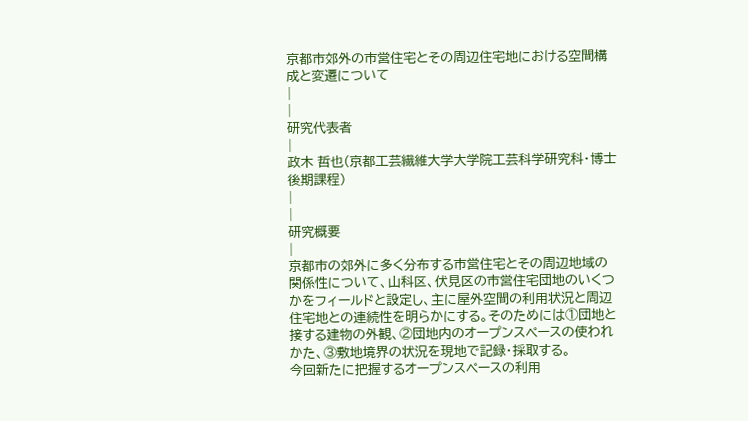京都市郊外の市営住宅とその周辺住宅地における空間構成と変遷について
|
|
研究代表者
|
政木 哲也(京都工芸繊維大学大学院工芸科学研究科・博士後期課程)
|
|
研究概要
|
京都市の郊外に多く分布する市営住宅とその周辺地域の関係性について、山科区、伏見区の市営住宅団地のいくつかをフィールドと設定し、主に屋外空間の利用状況と周辺住宅地との連続性を明らかにする。そのためには①団地と接する建物の外観、②団地内のオープンスペースの使われかた、③敷地境界の状況を現地で記録・採取する。
今回新たに把握するオープンスペースの利用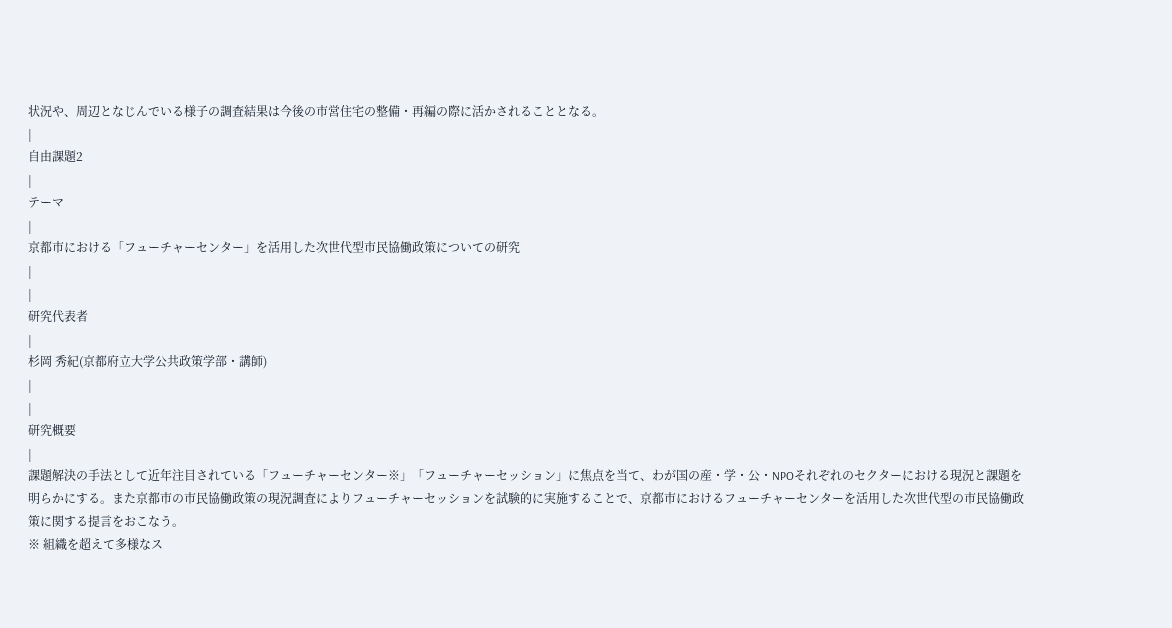状況や、周辺となじんでいる様子の調査結果は今後の市営住宅の整備・再編の際に活かされることとなる。
|
自由課題2
|
テーマ
|
京都市における「フューチャーセンター」を活用した次世代型市民協働政策についての研究
|
|
研究代表者
|
杉岡 秀紀(京都府立大学公共政策学部・講師)
|
|
研究概要
|
課題解決の手法として近年注目されている「フューチャーセンター※」「フューチャーセッション」に焦点を当て、わが国の産・学・公・NPOそれぞれのセクターにおける現況と課題を明らかにする。また京都市の市民協働政策の現況調査によりフューチャーセッションを試験的に実施することで、京都市におけるフューチャーセンターを活用した次世代型の市民協働政策に関する提言をおこなう。
※ 組織を超えて多様なス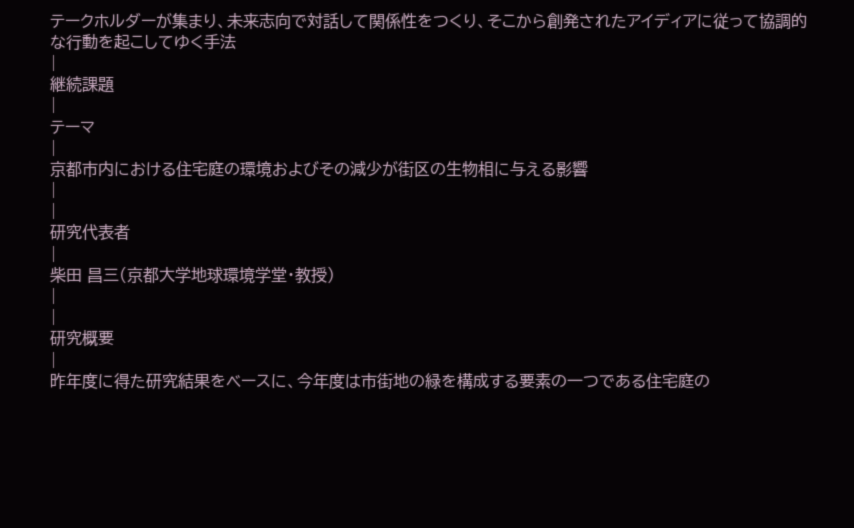テークホルダーが集まり、未来志向で対話して関係性をつくり、そこから創発されたアイディアに従って協調的な行動を起こしてゆく手法
|
継続課題
|
テーマ
|
京都市内における住宅庭の環境およびその減少が街区の生物相に与える影響
|
|
研究代表者
|
柴田 昌三(京都大学地球環境学堂・教授)
|
|
研究概要
|
昨年度に得た研究結果をベースに、今年度は市街地の緑を構成する要素の一つである住宅庭の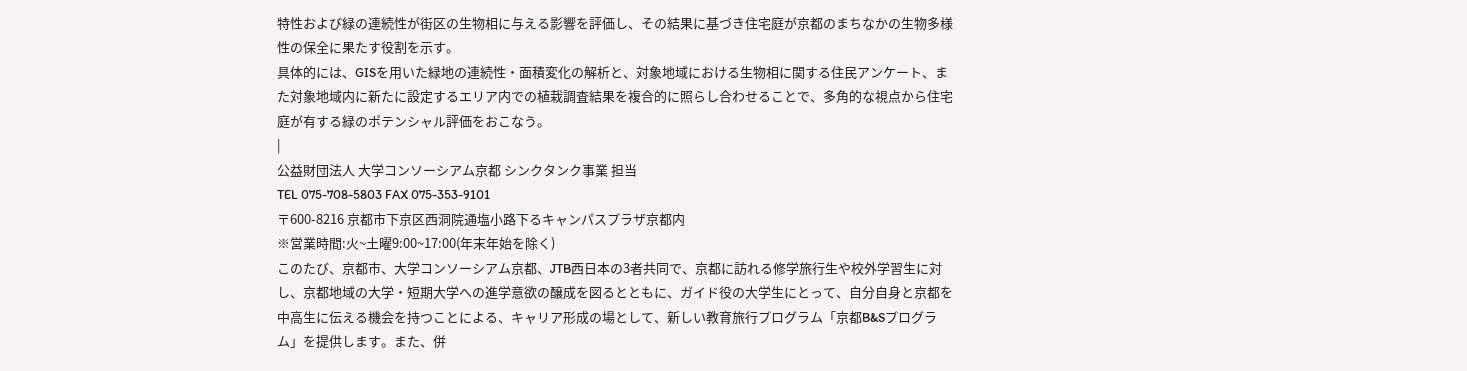特性および緑の連続性が街区の生物相に与える影響を評価し、その結果に基づき住宅庭が京都のまちなかの生物多様性の保全に果たす役割を示す。
具体的には、GISを用いた緑地の連続性・面積変化の解析と、対象地域における生物相に関する住民アンケート、また対象地域内に新たに設定するエリア内での植栽調査結果を複合的に照らし合わせることで、多角的な視点から住宅庭が有する緑のポテンシャル評価をおこなう。
|
公益財団法人 大学コンソーシアム京都 シンクタンク事業 担当
TEL 075-708-5803 FAX 075-353-9101
〒600-8216 京都市下京区西洞院通塩小路下るキャンパスプラザ京都内
※営業時間:火~土曜9:00~17:00(年末年始を除く)
このたび、京都市、大学コンソーシアム京都、JTB西日本の3者共同で、京都に訪れる修学旅行生や校外学習生に対し、京都地域の大学・短期大学への進学意欲の醸成を図るとともに、ガイド役の大学生にとって、自分自身と京都を中高生に伝える機会を持つことによる、キャリア形成の場として、新しい教育旅行プログラム「京都B&Sプログラム」を提供します。また、併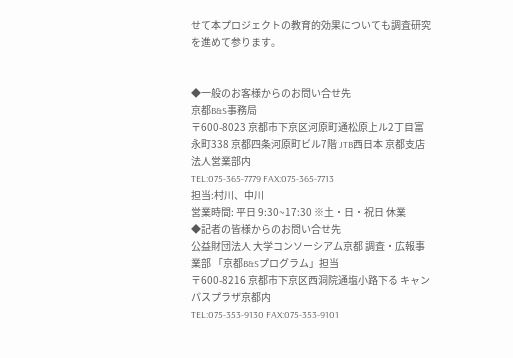せて本プロジェクトの教育的効果についても調査研究を進めて参ります。


◆一般のお客様からのお問い合せ先
京都B&S事務局
〒600-8023 京都市下京区河原町通松原上ル2丁目富永町338 京都四条河原町ビル7階 JTB西日本 京都支店法人営業部内
TEL:075-365-7779 FAX:075-365-7713
担当:村川、中川
営業時間: 平日 9:30~17:30 ※土・日・祝日 休業
◆記者の皆様からのお問い合せ先
公益財団法人 大学コンソーシアム京都 調査・広報事業部 「京都B&Sプログラム」担当
〒600-8216 京都市下京区西洞院通塩小路下る キャンパスプラザ京都内
TEL:075-353-9130 FAX:075-353-9101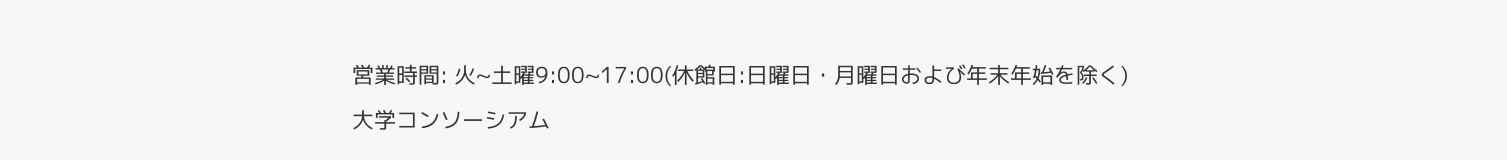営業時間: 火~土曜9:00~17:00(休館日:日曜日・月曜日および年末年始を除く)
大学コンソーシアム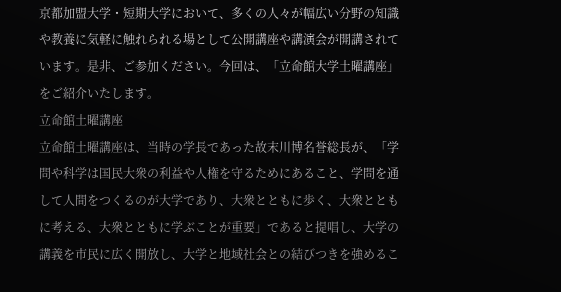京都加盟大学・短期大学において、多くの人々が幅広い分野の知識や教養に気軽に触れられる場として公開講座や講演会が開講されています。是非、ご参加ください。今回は、「立命館大学土曜講座」をご紹介いたします。
立命館土曜講座
立命館土曜講座は、当時の学長であった故末川博名誉総長が、「学問や科学は国民大衆の利益や人権を守るためにあること、学問を通して人間をつくるのが大学であり、大衆とともに歩く、大衆とともに考える、大衆とともに学ぶことが重要」であると提唱し、大学の講義を市民に広く開放し、大学と地域社会との結びつきを強めるこ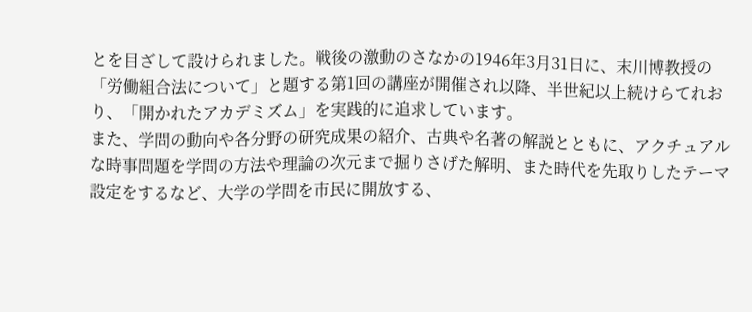とを目ざして設けられました。戦後の激動のさなかの1946年3月31日に、末川博教授の「労働組合法について」と題する第1回の講座が開催され以降、半世紀以上続けらてれおり、「開かれたアカデミズム」を実践的に追求しています。
また、学問の動向や各分野の研究成果の紹介、古典や名著の解説とともに、アクチュアルな時事問題を学問の方法や理論の次元まで掘りさげた解明、また時代を先取りしたテーマ設定をするなど、大学の学問を市民に開放する、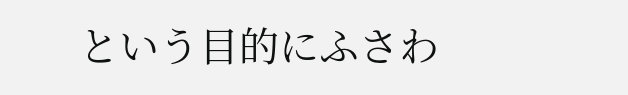という目的にふさわ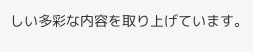しい多彩な内容を取り上げています。